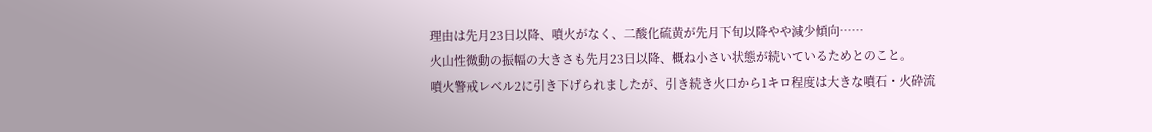理由は先月23日以降、噴火がなく、二酸化硫黄が先月下旬以降やや減少傾向……
火山性微動の振幅の大きさも先月23日以降、概ね小さい状態が続いているためとのこと。
噴火警戒レベル2に引き下げられましたが、引き続き火口から1キロ程度は大きな噴石・火砕流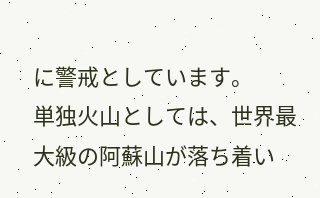に警戒としています。
単独火山としては、世界最大級の阿蘇山が落ち着い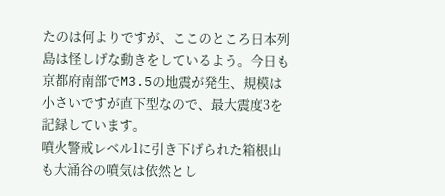たのは何よりですが、ここのところ日本列島は怪しげな動きをしているよう。今日も京都府南部でM3.5の地震が発生、規模は小さいですが直下型なので、最大震度3を記録しています。
噴火警戒レベル1に引き下げられた箱根山も大涌谷の噴気は依然とし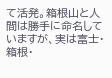て活発。箱根山と人間は勝手に命名していますが、実は富士・箱根・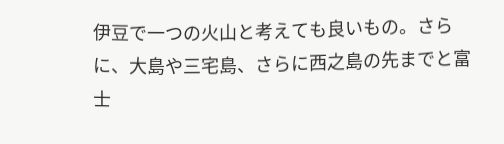伊豆で一つの火山と考えても良いもの。さらに、大島や三宅島、さらに西之島の先までと富士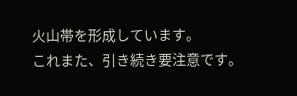火山帯を形成しています。
これまた、引き続き要注意です。